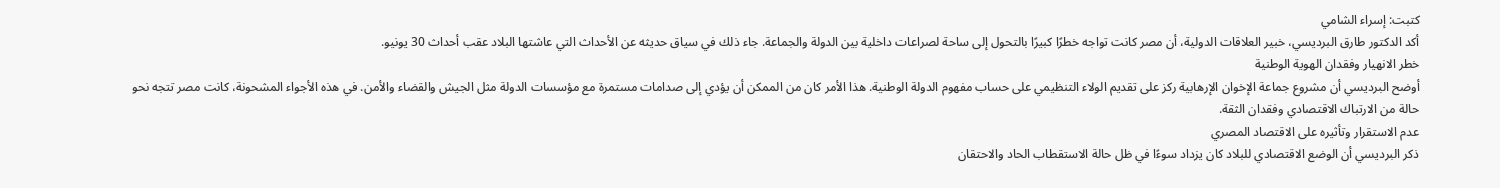كتبت: إسراء الشامي
أكد الدكتور طارق البرديسي، خبير العلاقات الدولية، أن مصر كانت تواجه خطرًا كبيرًا بالتحول إلى ساحة لصراعات داخلية بين الدولة والجماعة. جاء ذلك في سياق حديثه عن الأحداث التي عاشتها البلاد عقب أحداث 30 يونيو.
خطر الانهيار وفقدان الهوية الوطنية
أوضح البرديسي أن مشروع جماعة الإخوان الإرهابية ركز على تقديم الولاء التنظيمي على حساب مفهوم الدولة الوطنية. هذا الأمر كان من الممكن أن يؤدي إلى صدامات مستمرة مع مؤسسات الدولة مثل الجيش والقضاء والأمن. في هذه الأجواء المشحونة، كانت مصر تتجه نحو حالة من الارتباك الاقتصادي وفقدان الثقة.
عدم الاستقرار وتأثيره على الاقتصاد المصري
ذكر البرديسي أن الوضع الاقتصادي للبلاد كان يزداد سوءًا في ظل حالة الاستقطاب الحاد والاحتقان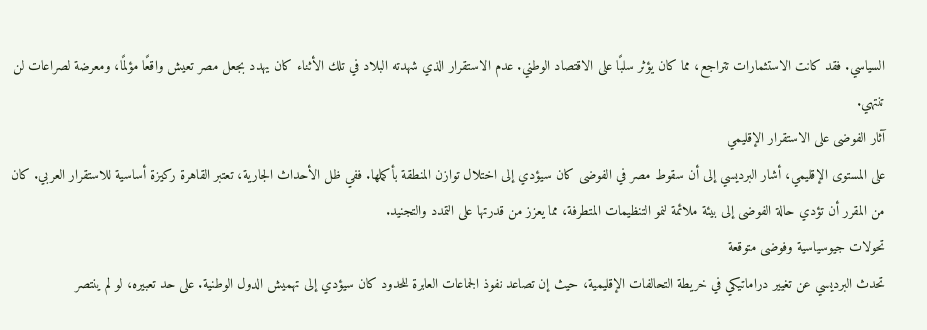السياسي. فقد كانت الاستثمارات تتراجع، مما كان يؤثر سلبًا على الاقتصاد الوطني. عدم الاستقرار الذي شهدته البلاد في تلك الأثناء كان يهدد بجعل مصر تعيش واقعًا مؤلمًا، ومعرضة لصراعات لن تنتهي.
آثار الفوضى على الاستقرار الإقليمي
على المستوى الإقليمي، أشار البرديسي إلى أن سقوط مصر في الفوضى كان سيؤدي إلى اختلال توازن المنطقة بأكملها. ففي ظل الأحداث الجارية، تعتبر القاهرة ركيزة أساسية للاستقرار العربي. كان من المقرر أن تؤدي حالة الفوضى إلى بيئة ملائمة لنمو التنظيمات المتطرفة، مما يعزز من قدرتها على التمدد والتجنيد.
تحولات جيوسياسية وفوضى متوقعة
تحدث البرديسي عن تغيير دراماتيكي في خريطة التحالفات الإقليمية، حيث إن تصاعد نفوذ الجماعات العابرة للحدود كان سيؤدي إلى تهميش الدول الوطنية. على حد تعبيره، لو لم ينتصر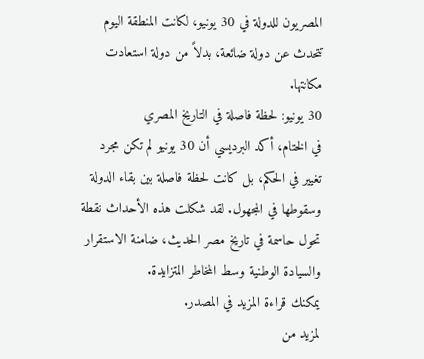المصريون للدولة في 30 يونيو، لكانت المنطقة اليوم تتحدث عن دولة ضائعة، بدلاً من دولة استعادت مكانتها.
30 يونيو: لحظة فاصلة في التاريخ المصري
في الختام، أكد البرديسي أن 30 يونيو لم تكن مجرد تغيير في الحكم، بل كانت لحظة فاصلة بين بقاء الدولة وسقوطها في المجهول. لقد شكلت هذه الأحداث نقطة تحول حاسمة في تاريخ مصر الحديث، ضامنة الاستقرار والسيادة الوطنية وسط المخاطر المتزايدة.
يمكنك قراءة المزيد في المصدر.
لمزيد من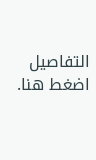التفاصيل اضغط هنا.